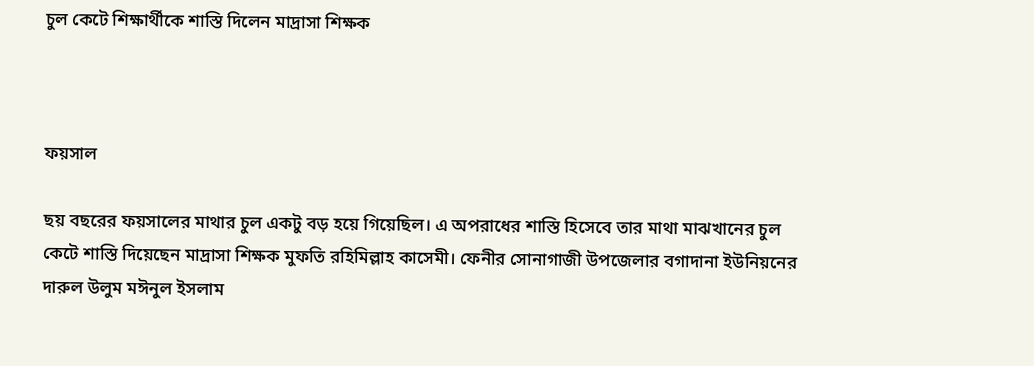চুল কেটে শিক্ষার্থীকে শাস্তি দিলেন মাদ্রাসা শিক্ষক



ফয়সাল

ছয় বছরের ফয়সালের মাথার চুল একটু বড় হয়ে গিয়েছিল। এ অপরাধের শাস্তি হিসেবে তার মাথা মাঝখানের চুল কেটে শাস্তি দিয়েছেন মাদ্রাসা শিক্ষক মুফতি রহিমিল্লাহ কাসেমী। ফেনীর সোনাগাজী উপজেলার বগাদানা ইউনিয়নের দারুল উলুম মঈনুল ইসলাম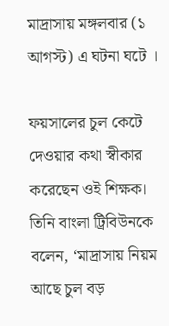মাদ্রাসায় মঙ্গলবার (১ আগস্ট) এ ঘটনা ঘটে ।

ফয়সালের চুল কেটে দেওয়ার কথা স্বীকার করেছেন ওই শিক্ষক। তিনি বাংলা ট্রিবিউনকে বলেন, ‘মাদ্রাসায় নিয়ম আছে চুল বড়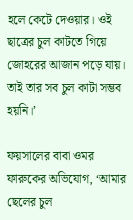হলে কেটে দেওয়ার। ওই ছাত্রের চুল কাটতে গিয়ে জোহরের আজান পড়ে যায়। তাই তার সব চুল কাটা সম্ভব হয়নি।’

ফয়সালের বাবা ওমর ফারুকের অভিযোগ, ‘আমার ছেলের চুল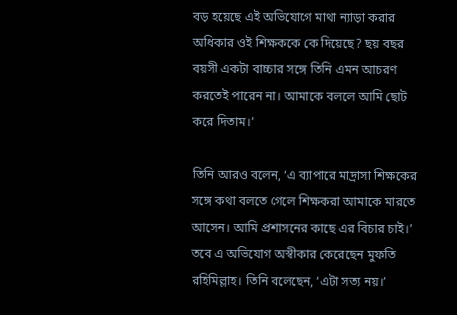বড় হয়েছে এই অভিযোগে মাথা ন্যাড়া করার অধিকার ওই শিক্ষককে কে দিয়েছে? ছয় বছর বয়সী একটা বাচ্চার সঙ্গে তিনি এমন আচরণ করতেই পারেন না। আমাকে বললে আমি ছোট করে দিতাম।’

তিনি আরও বলেন, ‘এ ব্যাপারে মাদ্রাসা শিক্ষকের সঙ্গে কথা বলতে গেলে শিক্ষকরা আমাকে মারতে আসেন। আমি প্রশাসনের কাছে এর বিচার চাই।’ তবে এ অভিযোগ অস্বীকার কেরেছেন মুফতি রহিমিল্লাহ। তিনি বলেছেন, ‘এটা সত্য নয়।’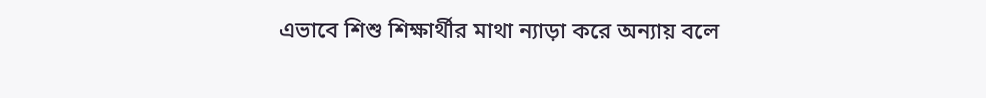এভাবে শিশু শিক্ষার্থীর মাথা ন্যাড়া করে অন্যায় বলে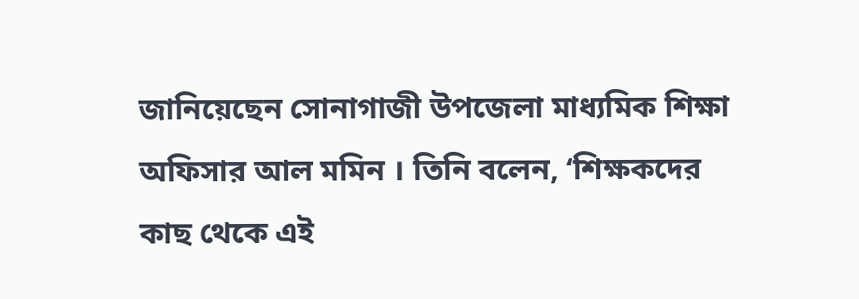জানিয়েছেন সোনাগাজী উপজেলা মাধ্যমিক শিক্ষা অফিসার আল মমিন । তিনি বলেন, ‘শিক্ষকদের কাছ থেকে এই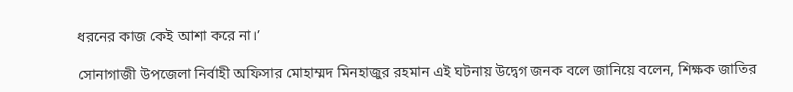ধরনের কাজ কেই আশা করে না।’

সোনাগাজী উপজেলা নির্বাহী অফিসার মোহাম্মদ মিনহাজুর রহমান এই ঘটনায় উদ্বেগ জনক বলে জানিয়ে বলেন, শিক্ষক জাতির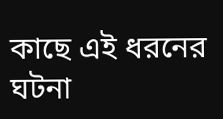কাছে এই ধরনের ঘটনা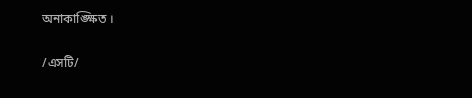অনাকাঙ্ক্ষিত ।

/এসটি/